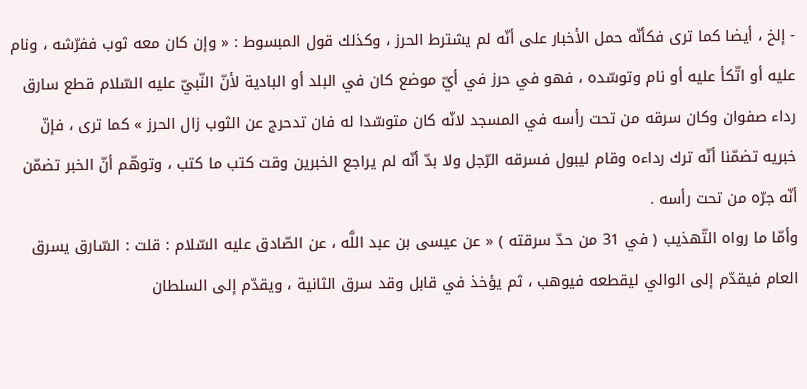- إلخ ، أيضا كما ترى فكأنّه حمل الأخبار على أنّه لم يشترط الحرز ، وكذلك قول المبسوط : « وإن كان معه ثوب ففرّشه ، ونام عليه أو اتّكأ عليه أو نام وتوسّده ، فهو في حرز في أيّ موضع كان في البلد أو البادية لأنّ النّبيّ عليه السّلام قطع سارق رداء صفوان وكان سرقه من تحت رأسه في المسجد لانّه كان متوسّدا له فان تدحرج عن الثوب زال الحرز » كما ترى ، فإنّ خبريه تضمّنا أنّه ترك رداءه وقام ليبول فسرقه الرّجل ولا بدّ أنّه لم يراجع الخبرين وقت كتب ما كتب ، وتوهّم أنّ الخبر تضمّن أنّه جرّه من تحت رأسه .
وأمّا ما رواه التّهذيب ( في 31 من حدّ سرقته ) « عن عيسى بن عبد اللَّه ، عن الصّادق عليه السّلام : قلت : السّارق يسرق العام فيقدّم إلى الوالي ليقطعه فيوهب ، ثم يؤخذ في قابل وقد سرق الثانية ، ويقدّم إلى السلطان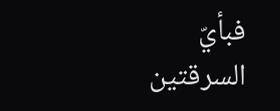فبأيّ السرقتين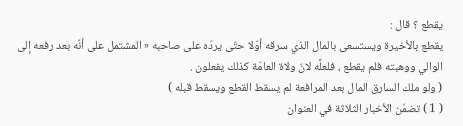يقطع ؟ قال :
يقطع بالأخيرة ويستسعى بالمال الذي سرقه أوّلا حتّى يردّه على صاحبه « المشتمل على أنّه بعد رفعه إلى الوالي ووهبته فلم يقطع ، فلعلَّه لانّ ولاة العامّة كذلك يفعلون .
( ولو ملك السارق المال بعد المرافعة لم يسقط القطع ويسقط قبله )
( 1 ) تضمّن الأخبار الثلاثة في العنوان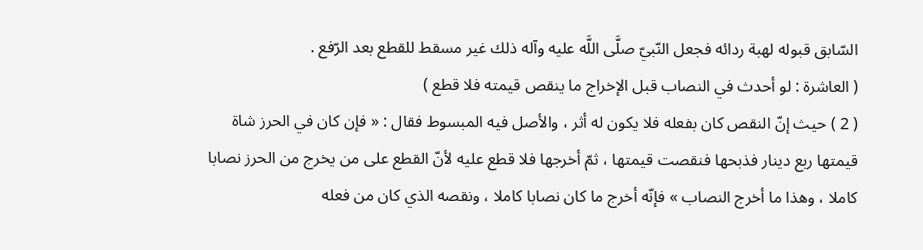السّابق قبوله لهبة ردائه فجعل النّبيّ صلَّى اللَّه عليه وآله ذلك غير مسقط للقطع بعد الرّفع .
( العاشرة : لو أحدث في النصاب قبل الإخراج ما ينقص قيمته فلا قطع )
( 2 ) حيث إنّ النقص كان بفعله فلا يكون له أثر ، والأصل فيه المبسوط فقال : « فإن كان في الحرز شاة قيمتها ربع دينار فذبحها فنقصت قيمتها ، ثمّ أخرجها فلا قطع عليه لأنّ القطع على من يخرج من الحرز نصابا كاملا ، وهذا ما أخرج النصاب » فإنّه أخرج ما كان نصابا كاملا ، ونقصه الذي كان من فعله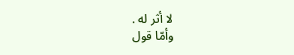لا أثر له .
وأمّا قول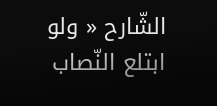الشّارح « ولو ابتلع النّصاب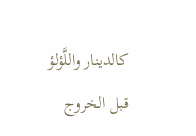كالدينار واللَّؤلؤ قبل الخروج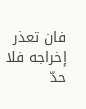فان تعذر إخراجه فلا حدّ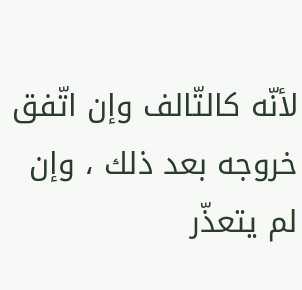لأنّه كالتّالف وإن اتّفق خروجه بعد ذلك ، وإن لم يتعذّر